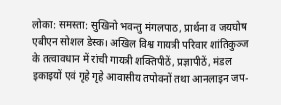लोका: समस्ता: सुखिनो भवन्तु मंगलपाठ, प्रार्थना व जयघोष
एबीएन सोशल डेस्क। अखिल विश्व गायत्री परिवार शांतिकुञ्ज के तत्वावधान में रांची गायत्री शक्तिपीठें, प्रज्ञापीठें, मंडल इकाइयों एवं गृहे गृहे आवासीय तपोवनों तथा आनलाइन जप-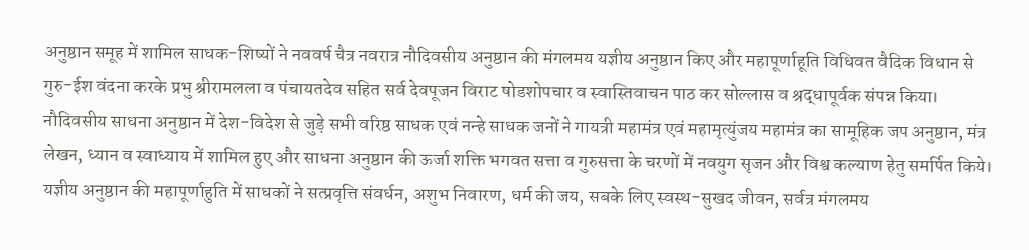अनुष्ठान समूह में शामिल साधक-शिष्यों ने नववर्ष चैत्र नवरात्र नौदिवसीय अनुष्ठान की मंगलमय यज्ञीय अनुष्ठान किए और महापूर्णाहूति विधिवत वैदिक विधान से गुरु-ईश वंदना करके प्रभु श्रीरामलला व पंचायतदेव सहित सर्व देवपूजन विराट षोडशोपचार व स्वास्तिवाचन पाठ कर सोल्लास व श्रद्धापूर्वक संपन्न किया।
नौदिवसीय साधना अनुष्ठान में देश-विदेश से जुड़े सभी वरिष्ठ साधक एवं नन्हे साधक जनों ने गायत्री महामंत्र एवं महामृत्युंजय महामंत्र का सामूहिक जप अनुष्ठान, मंत्र लेखन, ध्यान व स्वाध्याय में शामिल हुए और साधना अनुष्ठान की ऊर्जा शक्ति भगवत सत्ता व गुरुसत्ता के चरणों में नवयुग सृजन और विश्व कल्याण हेतु समर्पित किये। यज्ञीय अनुष्ठान की महापूर्णाहुति में साधकों ने सत्प्रवृत्ति संवर्धन, अशुभ निवारण, धर्म की जय, सबके लिए स्वस्थ-सुखद जीवन, सर्वत्र मंगलमय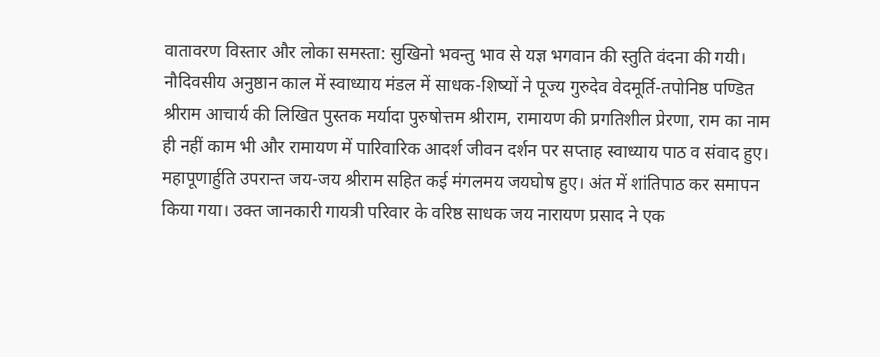वातावरण विस्तार और लोका समस्ता: सुखिनो भवन्तु भाव से यज्ञ भगवान की स्तुति वंदना की गयी।
नौदिवसीय अनुष्ठान काल में स्वाध्याय मंडल में साधक-शिष्यों ने पूज्य गुरुदेव वेदमूर्ति-तपोनिष्ठ पण्डित श्रीराम आचार्य की लिखित पुस्तक मर्यादा पुरुषोत्तम श्रीराम, रामायण की प्रगतिशील प्रेरणा, राम का नाम ही नहीं काम भी और रामायण में पारिवारिक आदर्श जीवन दर्शन पर सप्ताह स्वाध्याय पाठ व संवाद हुए। महापूणार्हुति उपरान्त जय-जय श्रीराम सहित कई मंगलमय जयघोष हुए। अंत में शांतिपाठ कर समापन किया गया। उक्त जानकारी गायत्री परिवार के वरिष्ठ साधक जय नारायण प्रसाद ने एक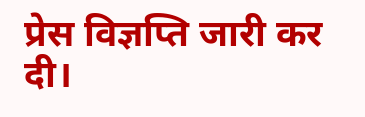प्रेस विज्ञप्ति जारी कर दी।